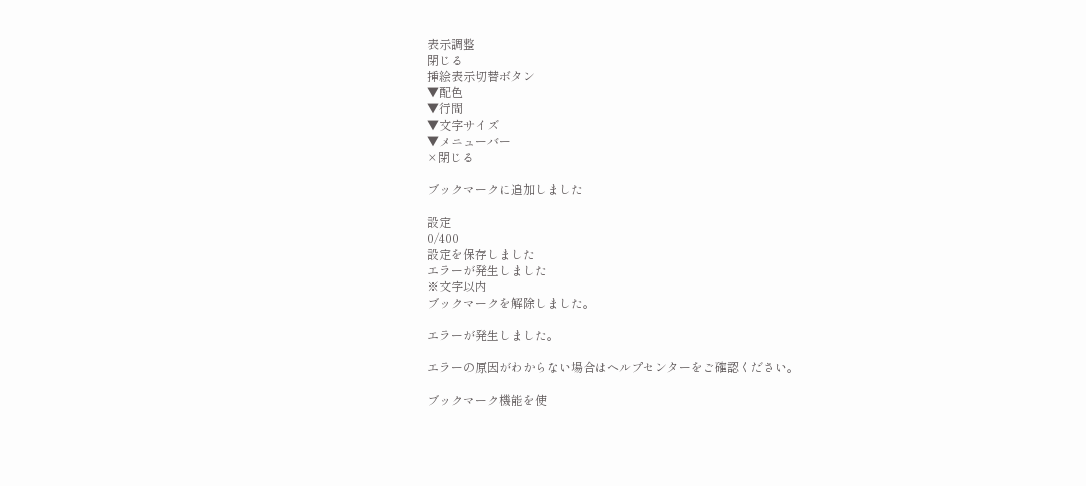表示調整
閉じる
挿絵表示切替ボタン
▼配色
▼行間
▼文字サイズ
▼メニューバー
×閉じる

ブックマークに追加しました

設定
0/400
設定を保存しました
エラーが発生しました
※文字以内
ブックマークを解除しました。

エラーが発生しました。

エラーの原因がわからない場合はヘルプセンターをご確認ください。

ブックマーク機能を使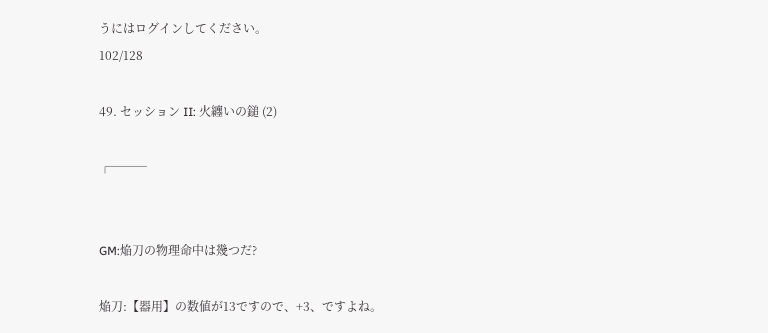うにはログインしてください。
102/128

49. セッション II: 火纏いの鎚 (2)

┌───


GM:焔刀の物理命中は幾つだ?

焔刀:【器用】の数値が13ですので、+3、ですよね。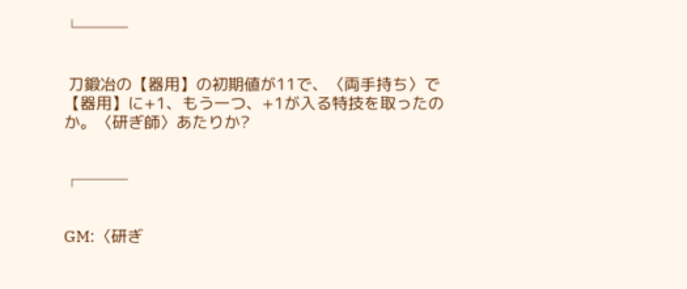└───


 刀鍛冶の【器用】の初期値が11で、〈両手持ち〉で【器用】に+1、もう一つ、+1が入る特技を取ったのか。〈研ぎ師〉あたりか?


┌───


GM:〈研ぎ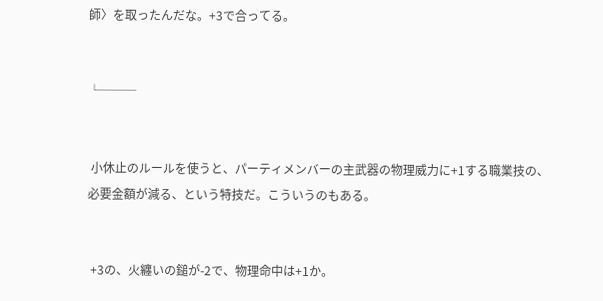師〉を取ったんだな。+3で合ってる。


└───


 小休止のルールを使うと、パーティメンバーの主武器の物理威力に+1する職業技の、必要金額が減る、という特技だ。こういうのもある。


 +3の、火纏いの鎚が-2で、物理命中は+1か。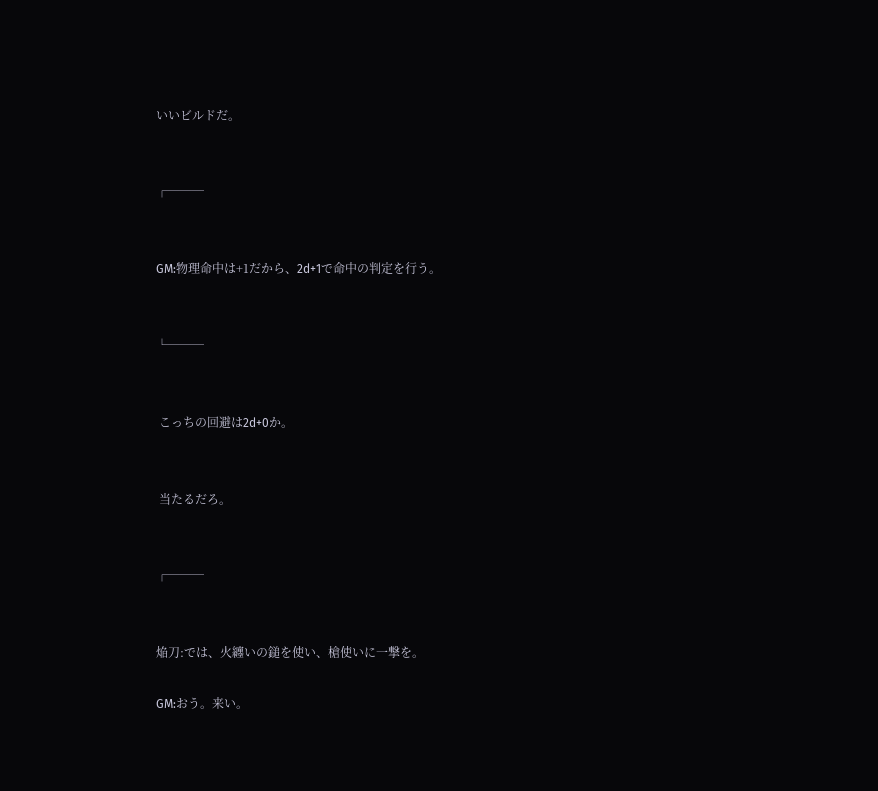いいビルドだ。


┌───


GM:物理命中は+1だから、2d+1で命中の判定を行う。


└───


 こっちの回避は2d+0か。


 当たるだろ。


┌───


焔刀:では、火纏いの鎚を使い、槍使いに一撃を。

GM:おう。来い。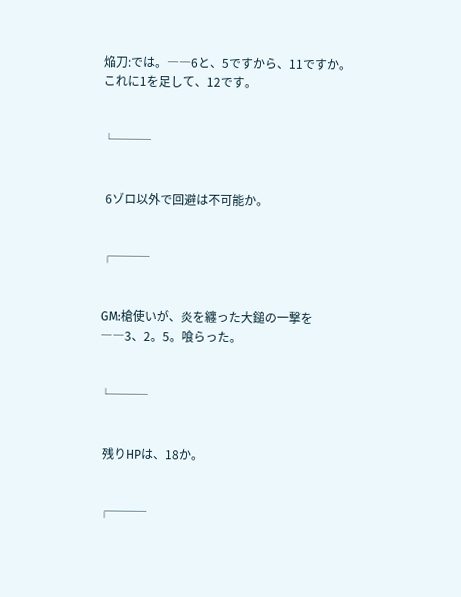焔刀:では。――6と、5ですから、11ですか。これに1を足して、12です。


└───


 6ゾロ以外で回避は不可能か。


┌───


GM:槍使いが、炎を纏った大鎚の一撃を――3、2。5。喰らった。


└───


 残りHPは、18か。


┌───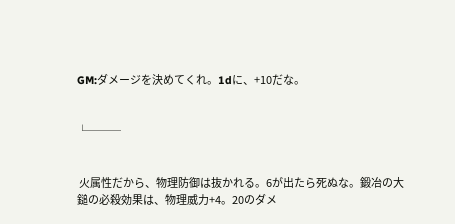GM:ダメージを決めてくれ。1dに、+10だな。


└───


 火属性だから、物理防御は抜かれる。6が出たら死ぬな。鍛冶の大鎚の必殺効果は、物理威力+4。20のダメ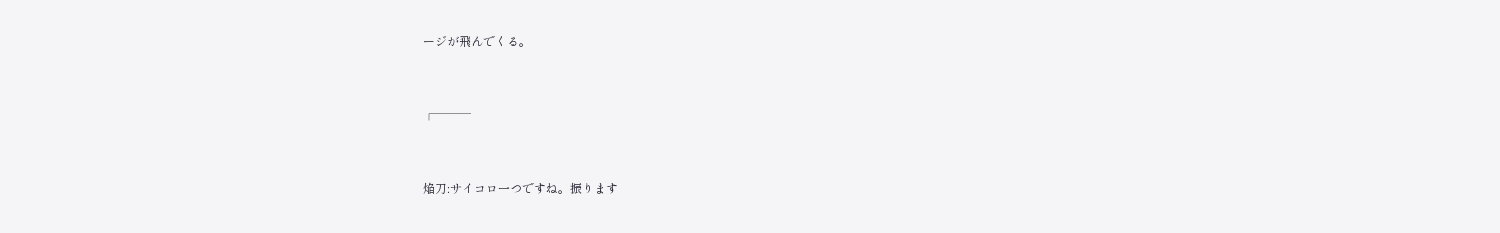ージが飛んでくる。


┌───


焔刀:サイコロ一つですね。振ります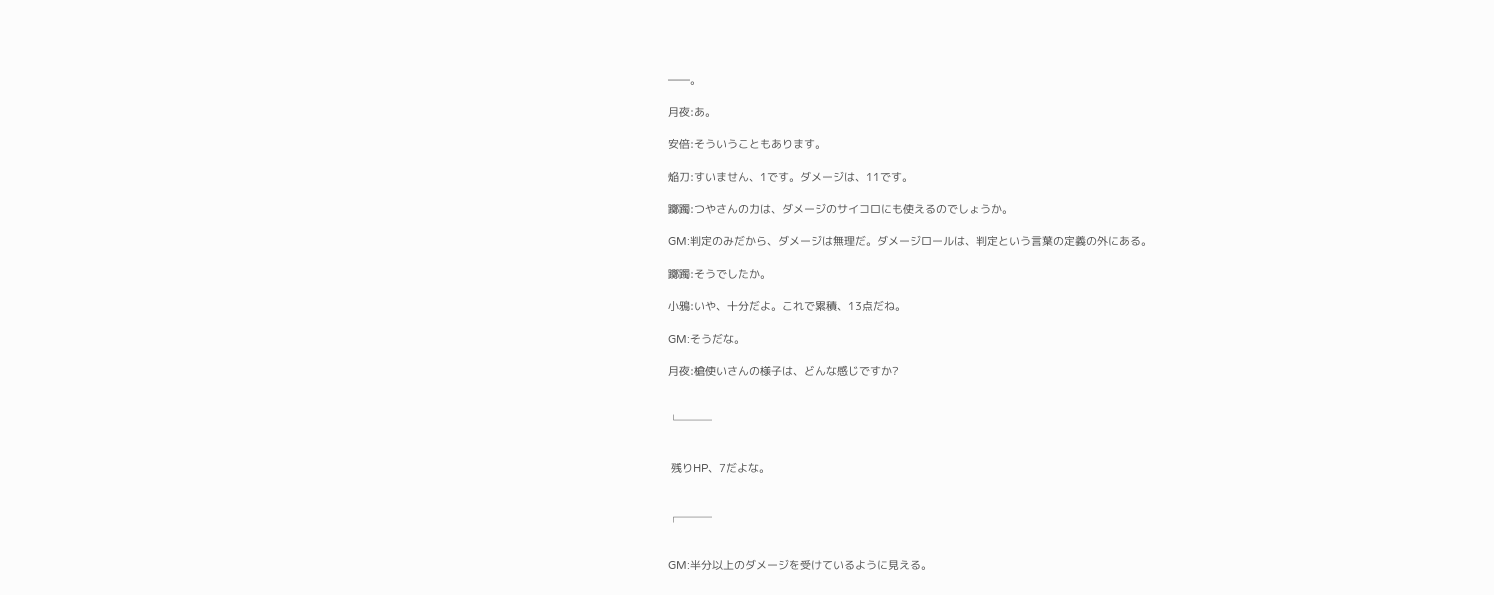――。

月夜:あ。

安倍:そういうこともあります。

焔刀:すいません、1です。ダメージは、11です。

躑躅:つやさんの力は、ダメージのサイコロにも使えるのでしょうか。

GM:判定のみだから、ダメージは無理だ。ダメージロールは、判定という言葉の定義の外にある。

躑躅:そうでしたか。

小鴉:いや、十分だよ。これで累積、13点だね。

GM:そうだな。

月夜:槍使いさんの様子は、どんな感じですか?


└───


 残りHP、7だよな。


┌───


GM:半分以上のダメージを受けているように見える。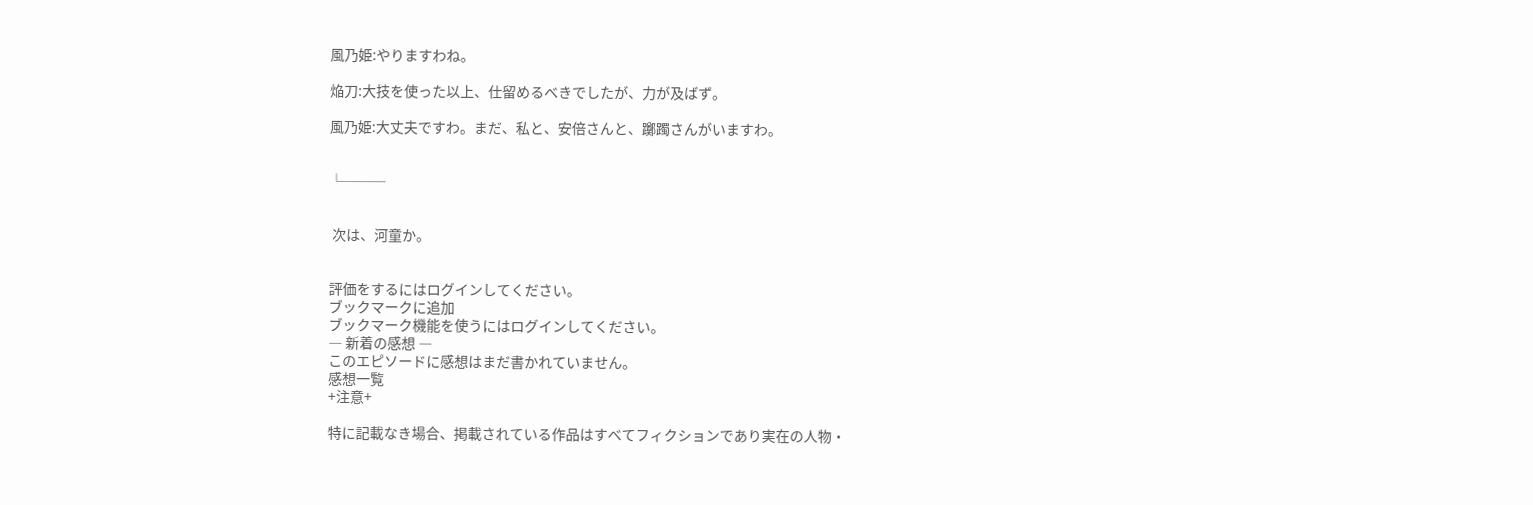風乃姫:やりますわね。

焔刀:大技を使った以上、仕留めるべきでしたが、力が及ばず。

風乃姫:大丈夫ですわ。まだ、私と、安倍さんと、躑躅さんがいますわ。


└───


 次は、河童か。


評価をするにはログインしてください。
ブックマークに追加
ブックマーク機能を使うにはログインしてください。
― 新着の感想 ―
このエピソードに感想はまだ書かれていません。
感想一覧
+注意+

特に記載なき場合、掲載されている作品はすべてフィクションであり実在の人物・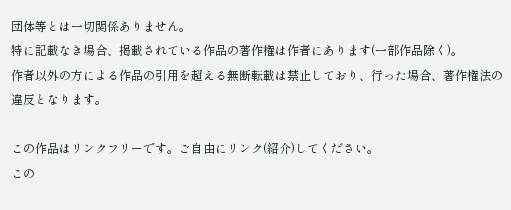団体等とは一切関係ありません。
特に記載なき場合、掲載されている作品の著作権は作者にあります(一部作品除く)。
作者以外の方による作品の引用を超える無断転載は禁止しており、行った場合、著作権法の違反となります。

この作品はリンクフリーです。ご自由にリンク(紹介)してください。
この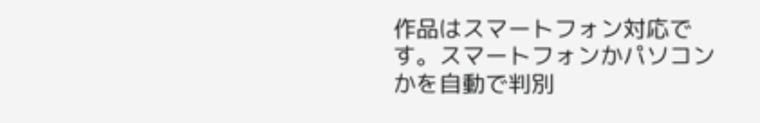作品はスマートフォン対応です。スマートフォンかパソコンかを自動で判別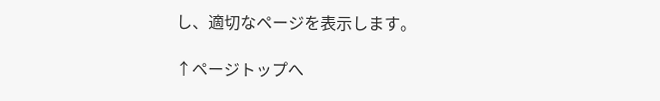し、適切なページを表示します。

↑ページトップへ